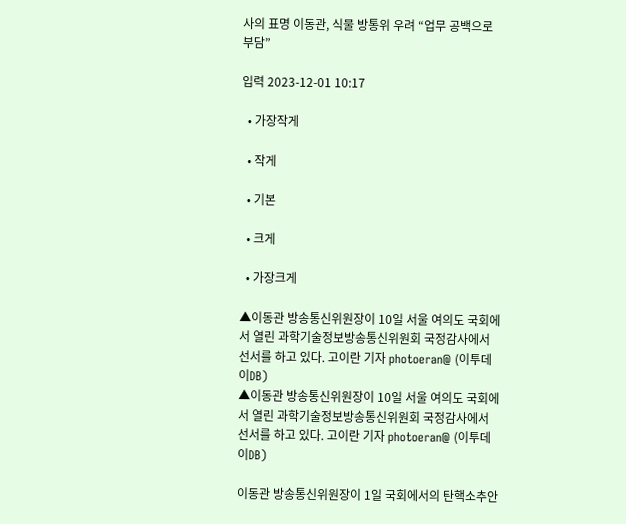사의 표명 이동관, 식물 방통위 우려 “업무 공백으로 부담”

입력 2023-12-01 10:17

  • 가장작게

  • 작게

  • 기본

  • 크게

  • 가장크게

▲이동관 방송통신위원장이 10일 서울 여의도 국회에서 열린 과학기술정보방송통신위원회 국정감사에서 선서를 하고 있다. 고이란 기자 photoeran@ (이투데이DB)
▲이동관 방송통신위원장이 10일 서울 여의도 국회에서 열린 과학기술정보방송통신위원회 국정감사에서 선서를 하고 있다. 고이란 기자 photoeran@ (이투데이DB)

이동관 방송통신위원장이 1일 국회에서의 탄핵소추안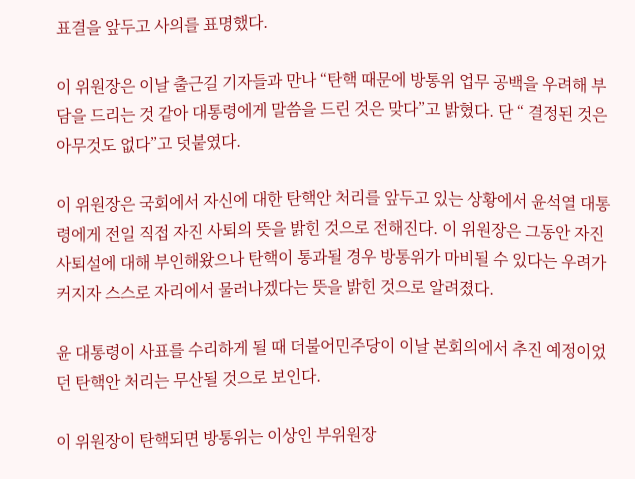표결을 앞두고 사의를 표명했다.

이 위원장은 이날 출근길 기자들과 만나 “탄핵 때문에 방통위 업무 공백을 우려해 부담을 드리는 것 같아 대통령에게 말씀을 드린 것은 맞다”고 밝혔다. 단 “ 결정된 것은 아무것도 없다”고 덧붙였다.

이 위원장은 국회에서 자신에 대한 탄핵안 처리를 앞두고 있는 상황에서 윤석열 대통령에게 전일 직접 자진 사퇴의 뜻을 밝힌 것으로 전해진다. 이 위원장은 그동안 자진 사퇴설에 대해 부인해왔으나 탄핵이 통과될 경우 방통위가 마비될 수 있다는 우려가 커지자 스스로 자리에서 물러나겠다는 뜻을 밝힌 것으로 알려졌다.

윤 대통령이 사표를 수리하게 될 때 더불어민주당이 이날 본회의에서 추진 예정이었던 탄핵안 처리는 무산될 것으로 보인다.

이 위원장이 탄핵되면 방통위는 이상인 부위원장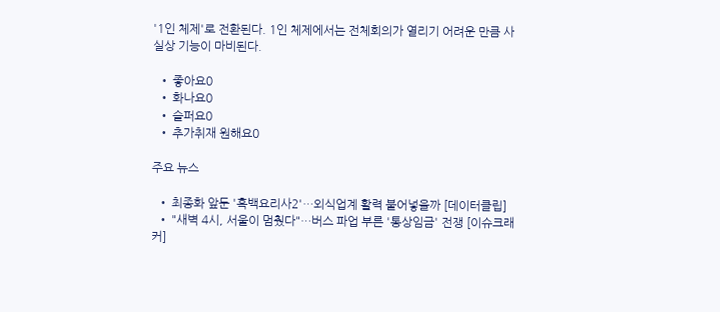'1인 체제'로 전환된다. 1인 체제에서는 전체회의가 열리기 어려운 만큼 사실상 기능이 마비된다.

  • 좋아요0
  • 화나요0
  • 슬퍼요0
  • 추가취재 원해요0

주요 뉴스

  • 최종화 앞둔 '흑백요리사2'…외식업계 활력 불어넣을까 [데이터클립]
  • "새벽 4시, 서울이 멈췄다"…버스 파업 부른 '통상임금' 전쟁 [이슈크래커]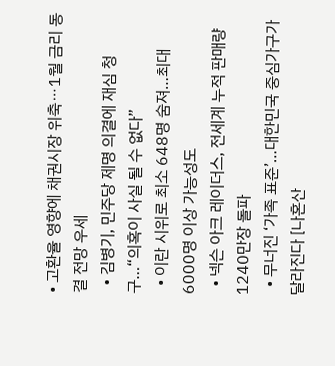• 고환율 영향에 채권시장 위축⋯1월 금리 동결 전망 우세
  • 김병기, 민주당 제명 의결에 재심 청구…“의혹이 사실 될 수 없다”
  • 이란 시위로 최소 648명 숨져…최대 6000명 이상 가능성도
  • 넥슨 아크 레이더스, 전세계 누적 판매량 1240만장 돌파
  • 무너진 ‘가족 표준’…대한민국 중심가구가 달라진다 [나혼산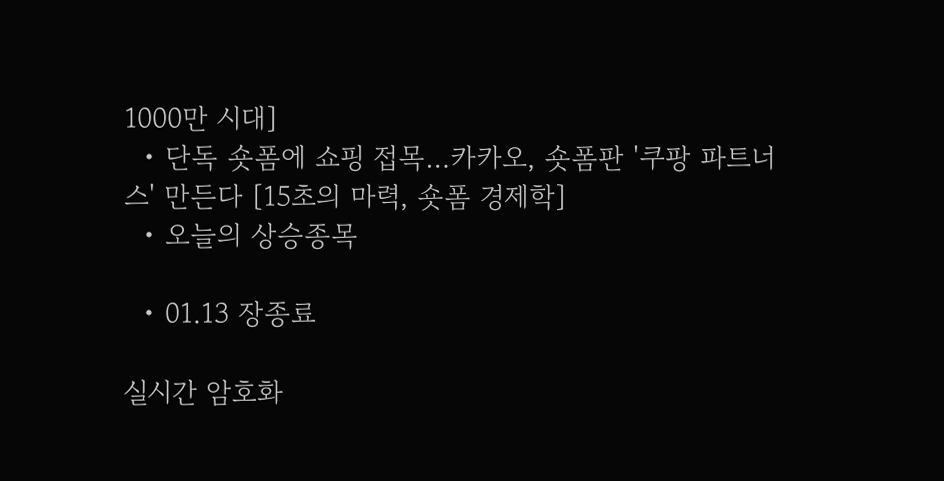1000만 시대]
  • 단독 숏폼에 쇼핑 접목…카카오, 숏폼판 '쿠팡 파트너스' 만든다 [15초의 마력, 숏폼 경제학]
  • 오늘의 상승종목

  • 01.13 장종료

실시간 암호화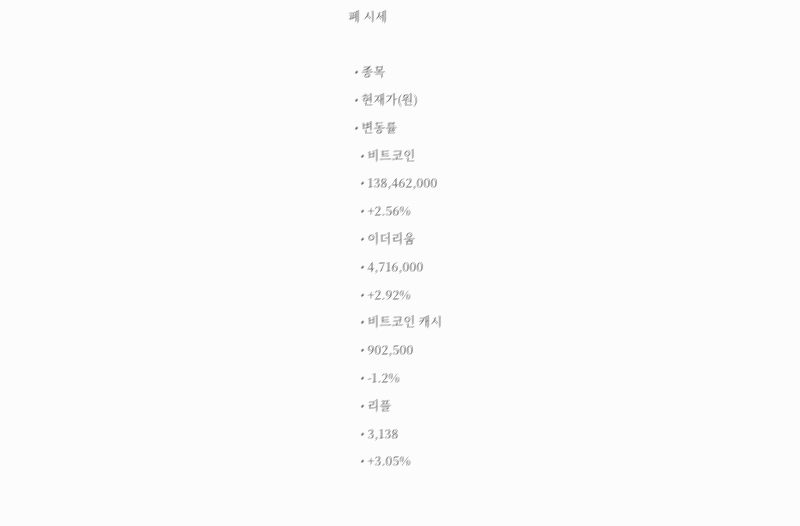폐 시세

  • 종목
  • 현재가(원)
  • 변동률
    • 비트코인
    • 138,462,000
    • +2.56%
    • 이더리움
    • 4,716,000
    • +2.92%
    • 비트코인 캐시
    • 902,500
    • -1.2%
    • 리플
    • 3,138
    • +3.05%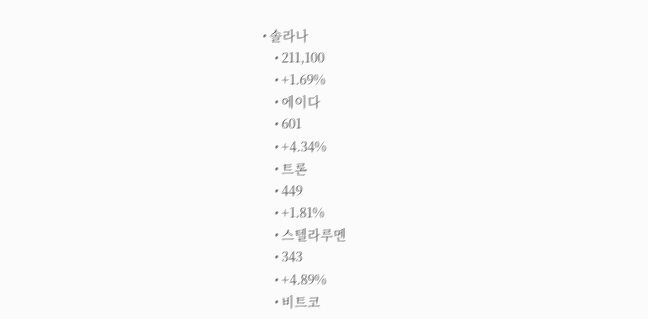• 솔라나
    • 211,100
    • +1.69%
    • 에이다
    • 601
    • +4.34%
    • 트론
    • 449
    • +1.81%
    • 스텔라루멘
    • 343
    • +4.89%
    • 비트코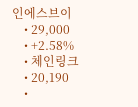인에스브이
    • 29,000
    • +2.58%
    • 체인링크
    • 20,190
    •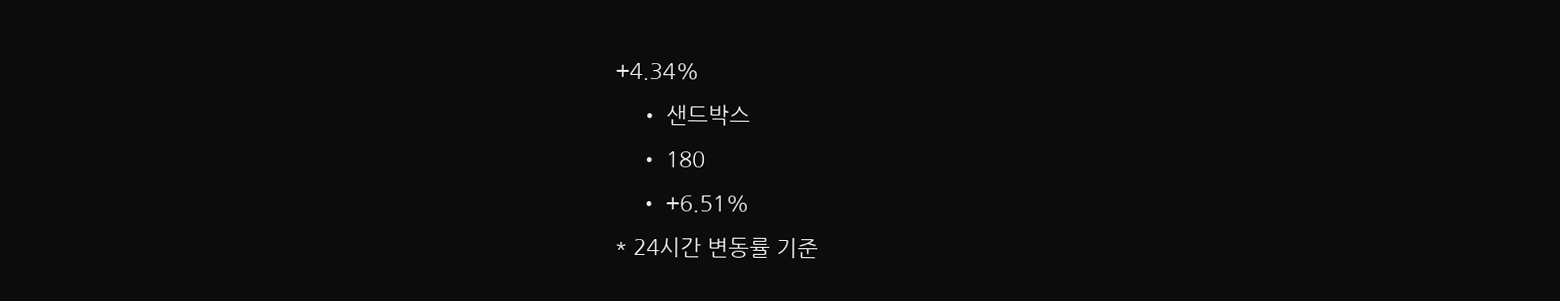+4.34%
    • 샌드박스
    • 180
    • +6.51%
* 24시간 변동률 기준